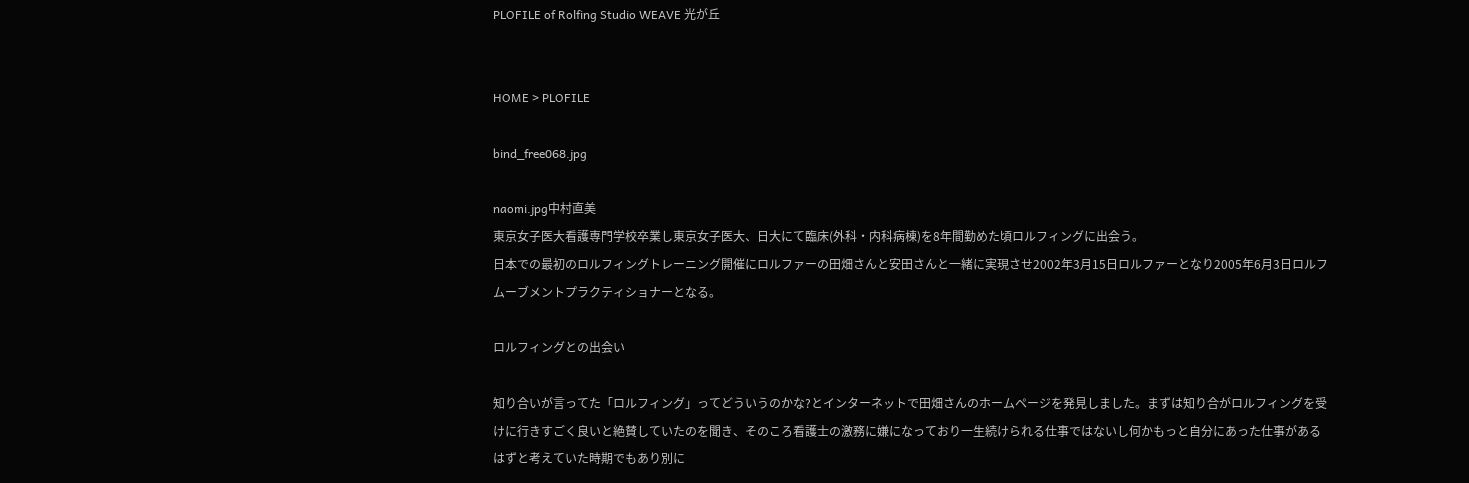PLOFILE of Rolfing Studio WEAVE 光が丘


HOME > PLOFILE

bind_free068.jpg

naomi.jpg中村直美
東京女子医大看護専門学校卒業し東京女子医大、日大にて臨床(外科・内科病棟)を8年間勤めた頃ロルフィングに出会う。
日本での最初のロルフィングトレーニング開催にロルファーの田畑さんと安田さんと一緒に実現させ2002年3月15日ロルファーとなり2005年6月3日ロルフムーブメントプラクティショナーとなる。

ロルフィングとの出会い

知り合いが言ってた「ロルフィング」ってどういうのかな?とインターネットで田畑さんのホームページを発見しました。まずは知り合がロルフィングを受けに行きすごく良いと絶賛していたのを聞き、そのころ看護士の激務に嫌になっており一生続けられる仕事ではないし何かもっと自分にあった仕事があるはずと考えていた時期でもあり別に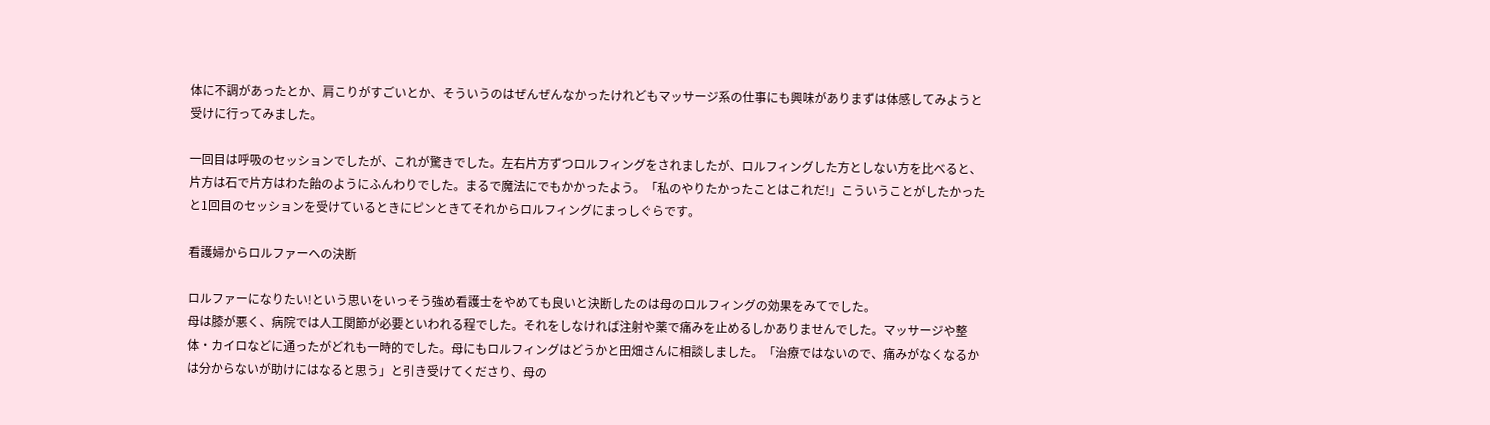体に不調があったとか、肩こりがすごいとか、そういうのはぜんぜんなかったけれどもマッサージ系の仕事にも興味がありまずは体感してみようと受けに行ってみました。

一回目は呼吸のセッションでしたが、これが驚きでした。左右片方ずつロルフィングをされましたが、ロルフィングした方としない方を比べると、片方は石で片方はわた飴のようにふんわりでした。まるで魔法にでもかかったよう。「私のやりたかったことはこれだ!」こういうことがしたかったと1回目のセッションを受けているときにピンときてそれからロルフィングにまっしぐらです。

看護婦からロルファーヘの決断

ロルファーになりたい!という思いをいっそう強め看護士をやめても良いと決断したのは母のロルフィングの効果をみてでした。
母は膝が悪く、病院では人工関節が必要といわれる程でした。それをしなければ注射や薬で痛みを止めるしかありませんでした。マッサージや整体・カイロなどに通ったがどれも一時的でした。母にもロルフィングはどうかと田畑さんに相談しました。「治療ではないので、痛みがなくなるかは分からないが助けにはなると思う」と引き受けてくださり、母の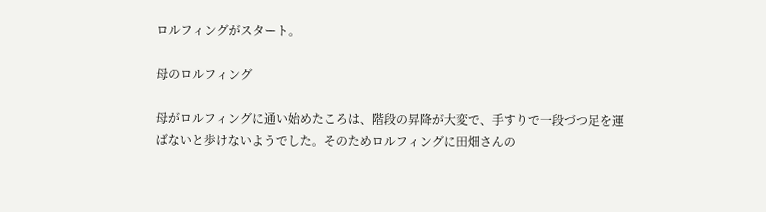ロルフィングがスタート。

母のロルフィング

母がロルフィングに通い始めたころは、階段の昇降が大変で、手すりで一段づつ足を運ばないと歩けないようでした。そのためロルフィングに田畑さんの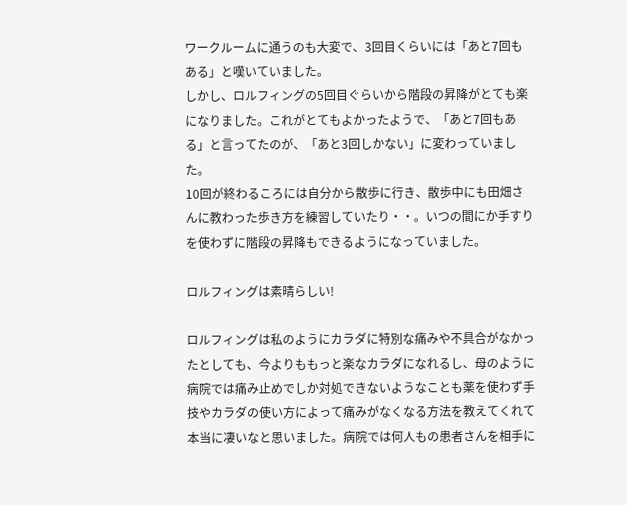ワークルームに通うのも大変で、3回目くらいには「あと7回もある」と嘆いていました。
しかし、ロルフィングの5回目ぐらいから階段の昇降がとても楽になりました。これがとてもよかったようで、「あと7回もある」と言ってたのが、「あと3回しかない」に変わっていました。
10回が終わるころには自分から散歩に行き、散歩中にも田畑さんに教わった歩き方を練習していたり・・。いつの間にか手すりを使わずに階段の昇降もできるようになっていました。

ロルフィングは素晴らしい!

ロルフィングは私のようにカラダに特別な痛みや不具合がなかったとしても、今よりももっと楽なカラダになれるし、母のように病院では痛み止めでしか対処できないようなことも薬を使わず手技やカラダの使い方によって痛みがなくなる方法を教えてくれて本当に凄いなと思いました。病院では何人もの患者さんを相手に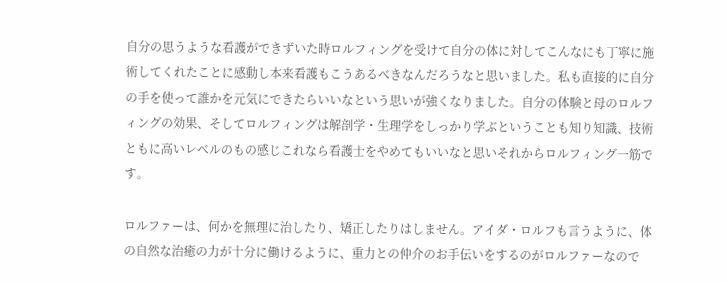自分の思うような看護ができずいた時ロルフィングを受けて自分の体に対してこんなにも丁寧に施術してくれたことに感動し本来看護もこうあるべきなんだろうなと思いました。私も直接的に自分の手を使って誰かを元気にできたらいいなという思いが強くなりました。自分の体験と母のロルフィングの効果、そしてロルフィングは解剖学・生理学をしっかり学ぶということも知り知識、技術ともに高いレベルのもの感じこれなら看護士をやめてもいいなと思いそれからロルフィング一筋です。

ロルファーは、何かを無理に治したり、矯正したりはしません。アイダ・ロルフも言うように、体の自然な治癒の力が十分に働けるように、重力との仲介のお手伝いをするのがロルファーなので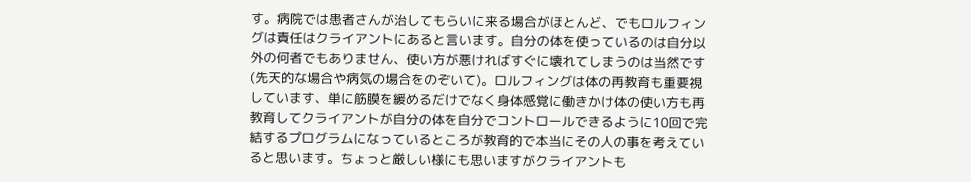す。病院では患者さんが治してもらいに来る場合がほとんど、でもロルフィングは責任はクライアントにあると言います。自分の体を使っているのは自分以外の何者でもありません、使い方が悪ければすぐに壊れてしまうのは当然です(先天的な場合や病気の場合をのぞいて)。ロルフィングは体の再教育も重要視しています、単に筋膜を緩めるだけでなく身体感覚に働きかけ体の使い方も再教育してクライアントが自分の体を自分でコントロールできるように10回で完結するプログラムになっているところが教育的で本当にその人の事を考えていると思います。ちょっと厳しい様にも思いますがクライアントも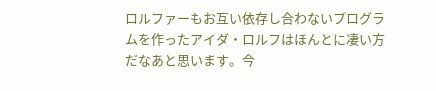ロルファーもお互い依存し合わないプログラムを作ったアイダ・ロルフはほんとに凄い方だなあと思います。今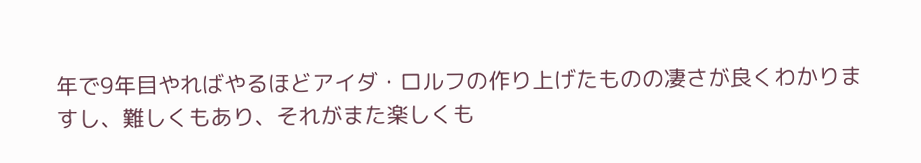年で9年目やればやるほどアイダ・ロルフの作り上げたものの凄さが良くわかりますし、難しくもあり、それがまた楽しくも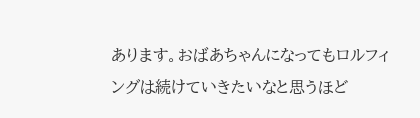あります。おばあちゃんになってもロルフィングは続けていきたいなと思うほど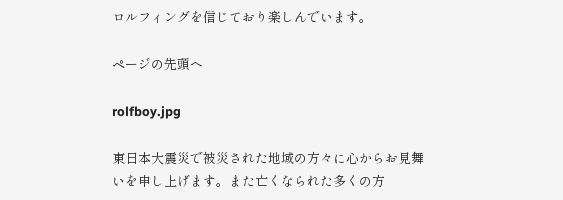ロルフィングを信じており楽しんでいます。

ページの先頭へ

rolfboy.jpg

東日本大震災で被災された地域の方々に心からお見舞いを申し上げます。また亡くなられた多くの方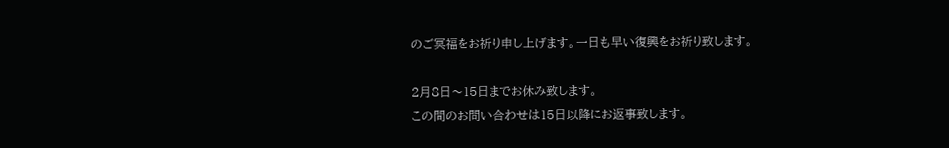のご冥福をお祈り申し上げます。一日も早い復興をお祈り致します。

2月8日〜15日までお休み致します。
この間のお問い合わせは15日以降にお返事致します。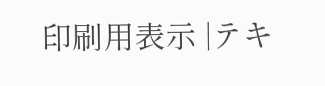印刷用表示 |テキ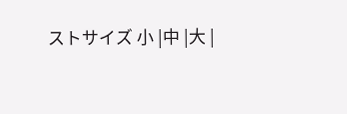ストサイズ 小 |中 |大 |